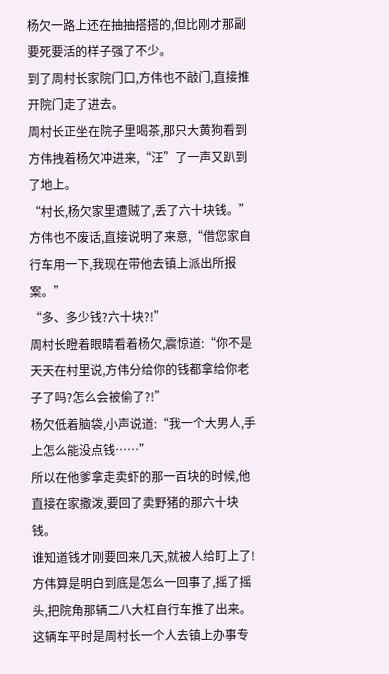杨欠一路上还在抽抽搭搭的,但比刚才那副要死要活的样子强了不少。
到了周村长家院门口,方伟也不敲门,直接推开院门走了进去。
周村长正坐在院子里喝茶,那只大黄狗看到方伟拽着杨欠冲进来,“汪”了一声又趴到了地上。
“村长,杨欠家里遭贼了,丢了六十块钱。”
方伟也不废话,直接说明了来意,“借您家自行车用一下,我现在带他去镇上派出所报案。”
“多、多少钱?六十块?!”
周村长瞪着眼睛看着杨欠,震惊道:“你不是天天在村里说,方伟分给你的钱都拿给你老子了吗?怎么会被偷了?!”
杨欠低着脑袋,小声说道:“我一个大男人,手上怎么能没点钱……”
所以在他爹拿走卖虾的那一百块的时候,他直接在家撒泼,要回了卖野猪的那六十块钱。
谁知道钱才刚要回来几天,就被人给盯上了!
方伟算是明白到底是怎么一回事了,摇了摇头,把院角那辆二八大杠自行车推了出来。
这辆车平时是周村长一个人去镇上办事专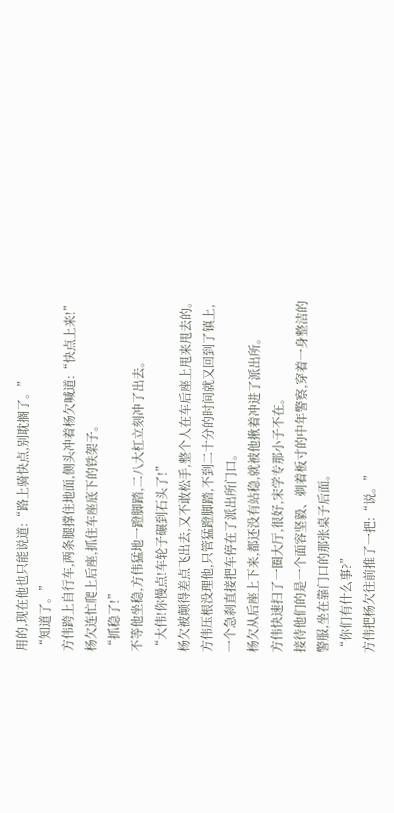用的,现在他也只能说道:“路上骑快点,别耽搁了。”
“知道了。”
方伟跨上自行车,两条腿撑住地面,侧头冲着杨欠喊道:“快点上来!”
杨欠连忙爬上后座,抓住车座底下的铁架子。
“抓稳了!”
不等他坐稳,方伟猛地一蹬脚踏,二八大杠立刻冲了出去。
“大伟!你慢点!车轮子碾到石头了!”
杨欠被颠得差点飞出去,又不敢松手,整个人在车后座上甩来甩去的。
方伟压根没理他,只管猛蹬脚踏,不到二十分的时间就又回到了镇上,一个急刹直接把车停在了派出所门口。
杨欠从后座上下来,都还没有站稳,就被他揪着冲进了派出所。
方伟快速扫了一圈大厅,很好,宋学专那小子不在。
接待他们的是一个面容坚毅、剃着板寸的中年警察,穿着一身整洁的警服,坐在靠门口的那张桌子后面。
“你们有什么事?”
方伟把杨欠往前推了一把:“说。”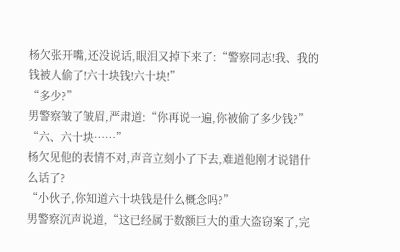杨欠张开嘴,还没说话,眼泪又掉下来了:“警察同志!我、我的钱被人偷了!六十块钱!六十块!”
“多少?”
男警察皱了皱眉,严肃道:“你再说一遍,你被偷了多少钱?”
“六、六十块……”
杨欠见他的表情不对,声音立刻小了下去,难道他刚才说错什么话了?
“小伙子,你知道六十块钱是什么概念吗?”
男警察沉声说道,“这已经属于数额巨大的重大盗窃案了,完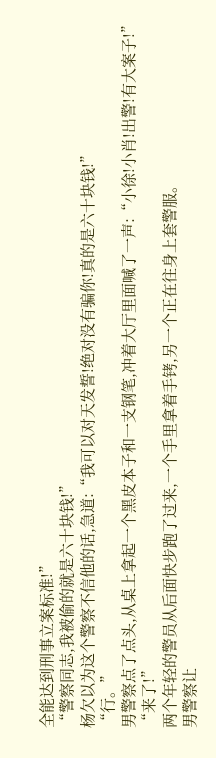全能达到刑事立案标准!”
“警察同志,我被偷的就是六十块钱!”
杨欠以为这个警察不信他的话,急道:“我可以对天发誓!绝对没有骗你!真的是六十块钱!”
“行。”
男警察点了点头,从桌上拿起一个黑皮本子和一支钢笔,冲着大厅里面喊了一声:“小徐!小肖!出警!有大案子!”
“来了!”
两个年轻的警员从后面快步跑了过来,一个手里拿着手铐,另一个正在往身上套警服。
男警察让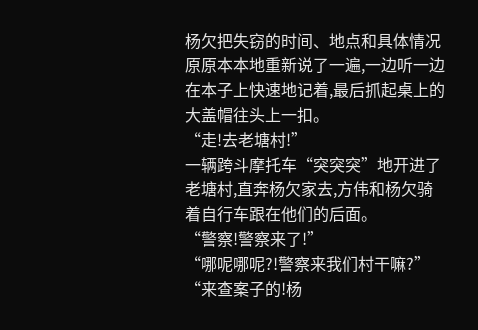杨欠把失窃的时间、地点和具体情况原原本本地重新说了一遍,一边听一边在本子上快速地记着,最后抓起桌上的大盖帽往头上一扣。
“走!去老塘村!”
一辆跨斗摩托车“突突突”地开进了老塘村,直奔杨欠家去,方伟和杨欠骑着自行车跟在他们的后面。
“警察!警察来了!”
“哪呢哪呢?!警察来我们村干嘛?”
“来查案子的!杨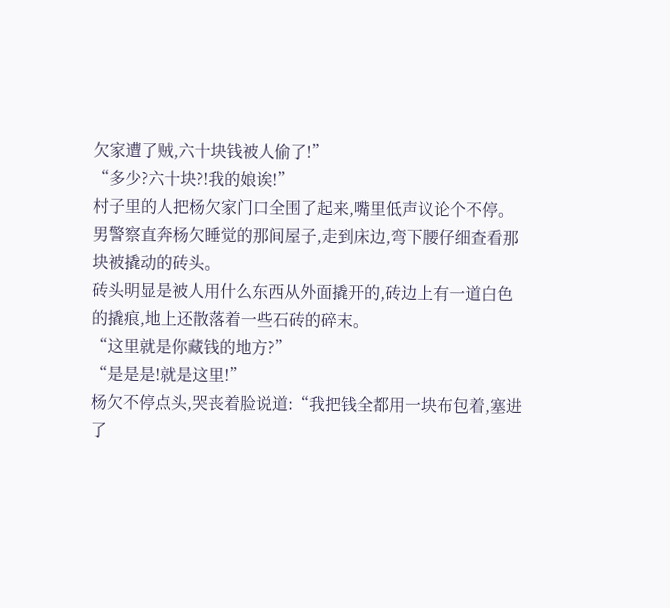欠家遭了贼,六十块钱被人偷了!”
“多少?六十块?!我的娘诶!”
村子里的人把杨欠家门口全围了起来,嘴里低声议论个不停。
男警察直奔杨欠睡觉的那间屋子,走到床边,弯下腰仔细查看那块被撬动的砖头。
砖头明显是被人用什么东西从外面撬开的,砖边上有一道白色的撬痕,地上还散落着一些石砖的碎末。
“这里就是你藏钱的地方?”
“是是是!就是这里!”
杨欠不停点头,哭丧着脸说道:“我把钱全都用一块布包着,塞进了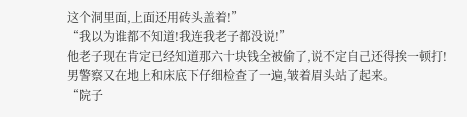这个洞里面,上面还用砖头盖着!”
“我以为谁都不知道!我连我老子都没说!”
他老子现在肯定已经知道那六十块钱全被偷了,说不定自己还得挨一顿打!
男警察又在地上和床底下仔细检查了一遍,皱着眉头站了起来。
“院子